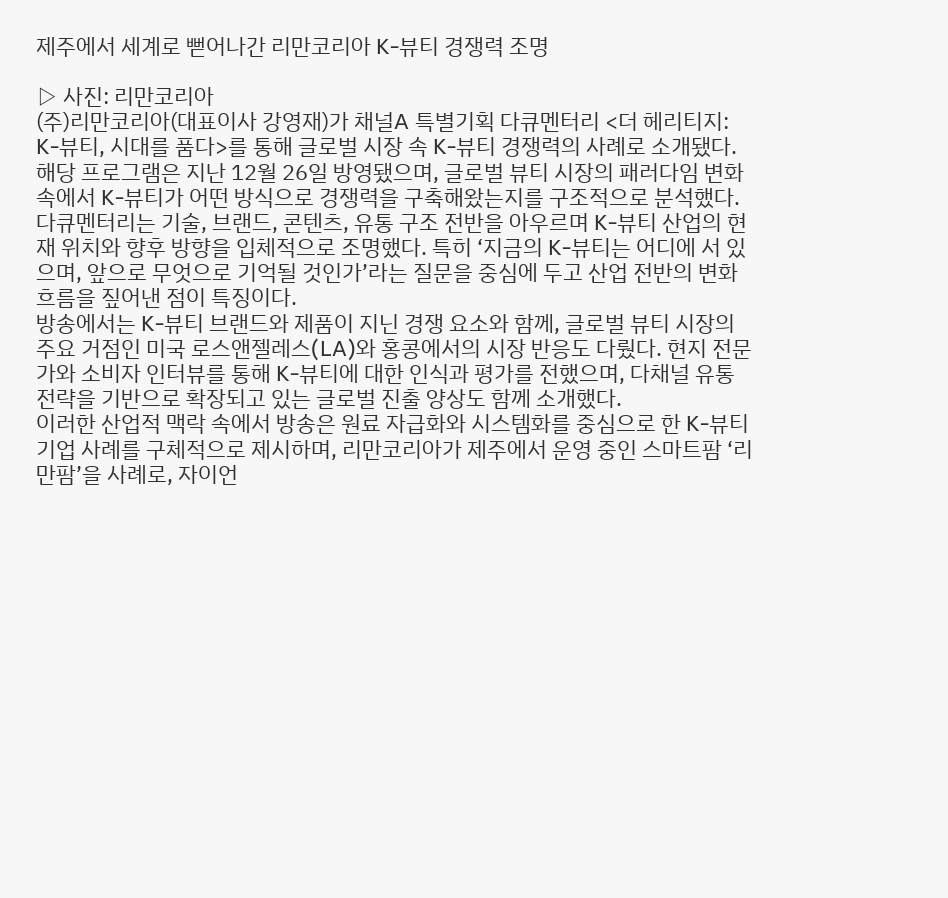제주에서 세계로 뻗어나간 리만코리아 K-뷰티 경쟁력 조명

▷ 사진: 리만코리아
(주)리만코리아(대표이사 강영재)가 채널A 특별기획 다큐멘터리 <더 헤리티지: K-뷰티, 시대를 품다>를 통해 글로벌 시장 속 K-뷰티 경쟁력의 사례로 소개됐다.
해당 프로그램은 지난 12월 26일 방영됐으며, 글로벌 뷰티 시장의 패러다임 변화 속에서 K-뷰티가 어떤 방식으로 경쟁력을 구축해왔는지를 구조적으로 분석했다.
다큐멘터리는 기술, 브랜드, 콘텐츠, 유통 구조 전반을 아우르며 K-뷰티 산업의 현재 위치와 향후 방향을 입체적으로 조명했다. 특히 ‘지금의 K-뷰티는 어디에 서 있으며, 앞으로 무엇으로 기억될 것인가’라는 질문을 중심에 두고 산업 전반의 변화 흐름을 짚어낸 점이 특징이다.
방송에서는 K-뷰티 브랜드와 제품이 지닌 경쟁 요소와 함께, 글로벌 뷰티 시장의 주요 거점인 미국 로스앤젤레스(LA)와 홍콩에서의 시장 반응도 다뤘다. 현지 전문가와 소비자 인터뷰를 통해 K-뷰티에 대한 인식과 평가를 전했으며, 다채널 유통 전략을 기반으로 확장되고 있는 글로벌 진출 양상도 함께 소개했다.
이러한 산업적 맥락 속에서 방송은 원료 자급화와 시스템화를 중심으로 한 K-뷰티 기업 사례를 구체적으로 제시하며, 리만코리아가 제주에서 운영 중인 스마트팜 ‘리만팜’을 사례로, 자이언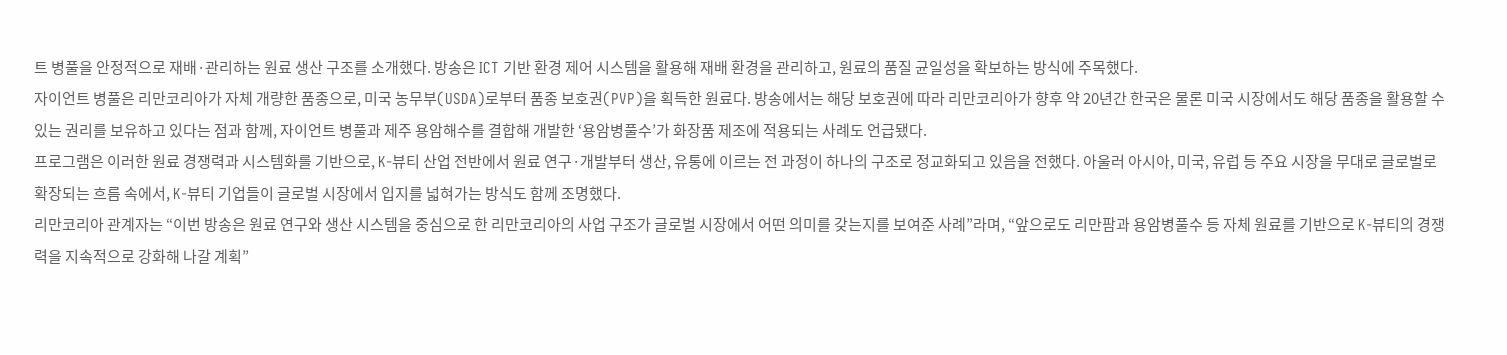트 병풀을 안정적으로 재배·관리하는 원료 생산 구조를 소개했다. 방송은 ICT 기반 환경 제어 시스템을 활용해 재배 환경을 관리하고, 원료의 품질 균일성을 확보하는 방식에 주목했다.
자이언트 병풀은 리만코리아가 자체 개량한 품종으로, 미국 농무부(USDA)로부터 품종 보호권(PVP)을 획득한 원료다. 방송에서는 해당 보호권에 따라 리만코리아가 향후 약 20년간 한국은 물론 미국 시장에서도 해당 품종을 활용할 수 있는 권리를 보유하고 있다는 점과 함께, 자이언트 병풀과 제주 용암해수를 결합해 개발한 ‘용암병풀수’가 화장품 제조에 적용되는 사례도 언급됐다.
프로그램은 이러한 원료 경쟁력과 시스템화를 기반으로, K-뷰티 산업 전반에서 원료 연구·개발부터 생산, 유통에 이르는 전 과정이 하나의 구조로 정교화되고 있음을 전했다. 아울러 아시아, 미국, 유럽 등 주요 시장을 무대로 글로벌로 확장되는 흐름 속에서, K-뷰티 기업들이 글로벌 시장에서 입지를 넓혀가는 방식도 함께 조명했다.
리만코리아 관계자는 “이번 방송은 원료 연구와 생산 시스템을 중심으로 한 리만코리아의 사업 구조가 글로벌 시장에서 어떤 의미를 갖는지를 보여준 사례”라며, “앞으로도 리만팜과 용암병풀수 등 자체 원료를 기반으로 K-뷰티의 경쟁력을 지속적으로 강화해 나갈 계획”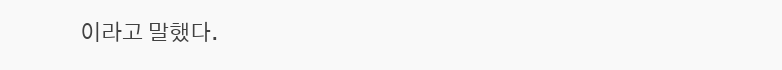이라고 말했다.